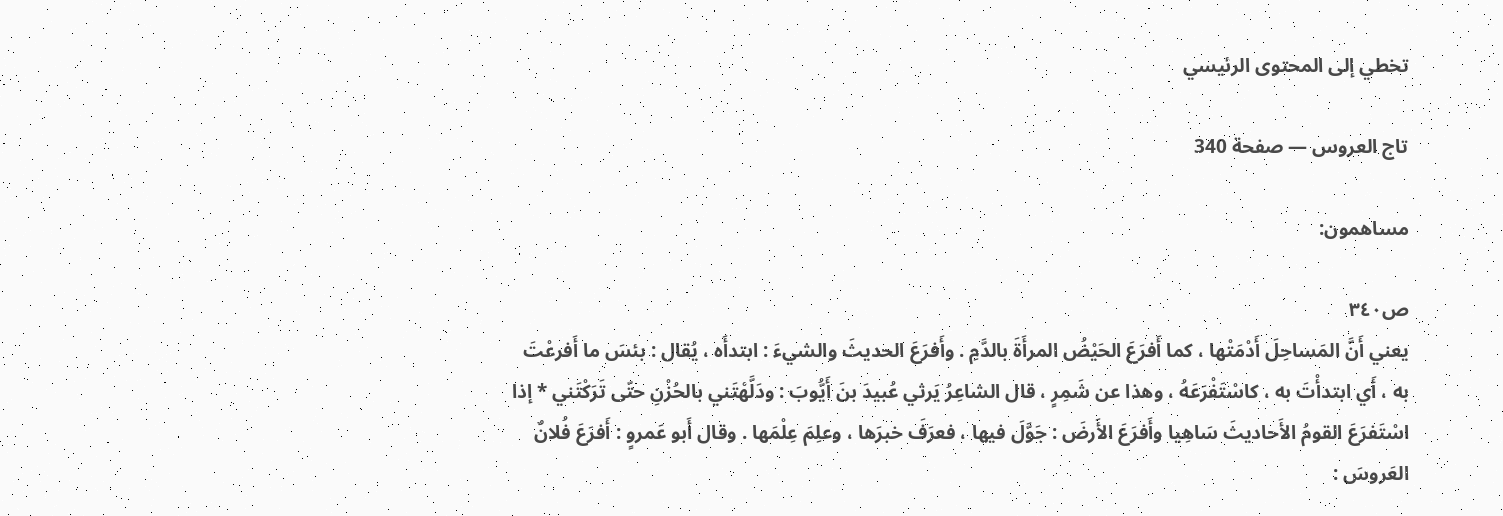تخطي إلى المحتوى الرئيسي

تاج العروس — صفحة 340

مساهمون:

ص٣٤٠
يعني أَنَّ المَساحِلَ أَدْمَتْها ، كما أَفرَعَ الحَيْضُ المرأَةَ بالدَّمِ . وأَفرَعَ الحديثَ والشيءَ : ابتدأَه ، يُقال : بئسَ ما أَفرعْتَ به ، أَي ابتدأْتَ به ، كاسْتَفْرَعَهُ ، وهذا عن شَمِرٍ ، قال الشاعِرُ يَرثي عُبيدَ بنَ أَيُّوبَ : ودَلَّهْتَني بالحُزْنِ حتّى تَرَكْتَني * إذا اسْتَفرَعَ القومُ الأَحاديثَ سَاهِيا وأَفرَعَ الأَرضَ : جَوَّلَ فيها ، فعرَفَ خبرَها ، وعلِمَ عِلْمَها . وقال أَبو عَمروٍ : أَفرَعَ فُلانٌ العَروسَ :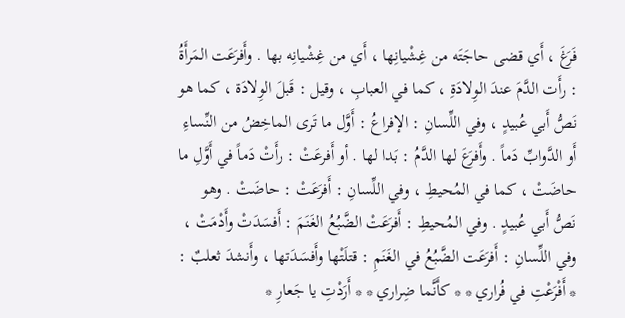فَرَغَ ، أَي قضى حاجَتَه من غِشْيانِها ، أَي من غِشْيانِه بها . وأَفرَعَت المَرأَةُ : رأَت الدَّمَ عندَ الوِلادَةِ ، كما في العبابِ ، وقيل : قَبلَ الوِلادَة ، كما هو نَصُّ أَبي عُبيدٍ ، وفي اللِّسانِ : الإفراعُ : أَوَّل ما تَرى الماخِضُ من النِّساءِ أَو الدَّوابِّ دَماً . وأَفرَعَ لها الدَّمُ : بَدا لها . أو أَفرعَتْ : رأَتْ دَماً في أَوَّلِ ما حاضَتْ ، كما في المُحيطِ ، وفي اللِّسانِ : أَفرَعَتْ : حاضَتْ . وهو نَصُّ أَبي عُبيدٍ . وفي المُحيطِ : أَفرَعَتْ الضَّبُعُ الغَنَمَ : أَفسَدَتْ وأَدْمَتْ ، وفي اللِّسانِ : أَفرَعَت الضَّبُعُ في الغَنَمِ : قتلَتْها وأَفسَدَتها ، وأَنشدَ ثعلبٌ : * أَفْرَعْتِ في فُراري * * كأَنَّما ضِراري * * أَرَدْتِ يا جَعارِ *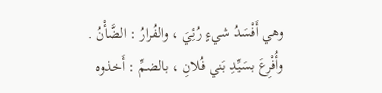وهي أَفْسَدُ شيءٍ رُئِيَ ، والفُرارُ : الضَّأْنُ . وأُفْرِعَ بسَيِّدِ بَني فُلانِ ، بالضمِّ : أَخذوه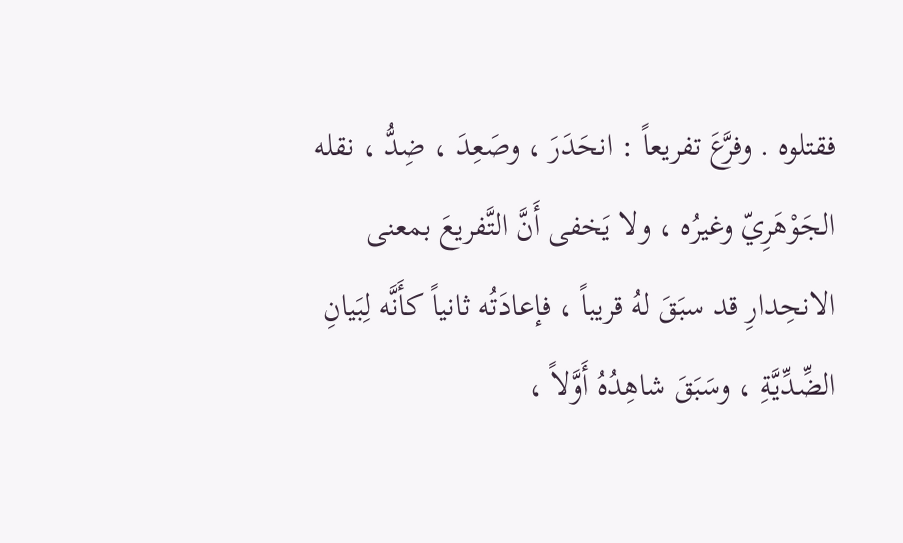فقتلوه . وفرَّعَ تفريعاً : انحَدَرَ ، وصَعِدَ ، ضِدُّ ، نقله الجَوْهَرِيّ وغيرُه ، ولا يَخفى أَنَّ التَّفريعَ بمعنى الانحِدارِ قد سبَقَ لهُ قريباً ، فإعادَتُه ثانياً كأَنَّه لِبَيانِ الضِّدِّيَّةِ ، وسَبَقَ شاهِدُهُ أَوَّلاً ،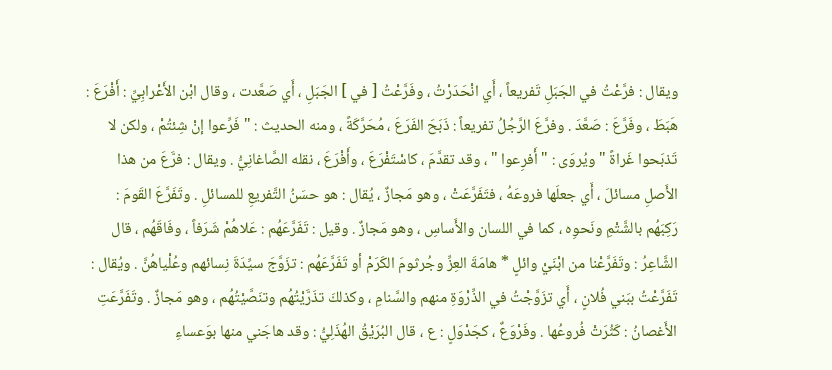ويقال : فرَّعْتُ في الجَبَلِ تَفريعاً ، أَي انْحَدَرْتُ ، وفَرَّعْتُ [ في ] الجَبَلِ ، أَي صَعَّدت ، وقال ابْن الأَعْرابِيِّ : أَفْرَعَ : هَبَطَ ، وفَرَّعَ : صَعَّدَ . وفرَّعَ الرَّجُلُ تفريعاً : ذَبَحَ الفَرَعَ ، مُحَرَّكَةً ، ومنه الحديث : " فَرِّعوا إنْ شِئتُمْ ، ولكن لا تَذبَحوا غَراةً " ويُروَى : " أَفرِعوا " ، وقد تقدَّمَ ، كاسْتَفْرَعَ ، وأَفْرَعَ ، نقله الصَّاغانِيُّ . ويقال : فرَّعَ من هذا الأَصلِ مسائلَ ، أَي جعلَها فروعَهُ ، فتَفَرَّعَتْ ، وهو مَجازٌ ، يُقال : هو حسَنُ التَّفريعِ للمسائلِ . وتَفَرَّعَ القَومَ : رَكِبَهُم بالشَّتْمِ ونَحوِه ، كما في اللسان والأَساسِ ، وهو مَجازٌ . وقيل : تَفَرَّعَهُم : عَلاهُمْ شَرَفاً ، وفَاقَهُم ، قال الشَّاعِرُ : وتَفَرَّعْنا من ابْنَيْ وائلٍ * هامَةَ العِزِّ وجُرثومَ الكَرَمْ أو تَفَرَّعَهُم : تزَوَّجَ سيِّدَةَ نِسائهم وعُلْياهُنَّ . ويُقال : تَفَرَّعْتُ ببَني فُلانٍ ، أَي تزَوَّجْتُ في الذِّرْوَةِ منهم والسَّنامِ ، وكذلكَ تذَرَّيْتُهُم وتنَصَّيْتُهُم ، وهو مَجازٌ . وتَفَرَّعَتِ الأَغصانُ : كَثُرَتْ فُروعُها . وفَرْوَعٌ ، كجَدْوَلٍ : ع ، قال البُرَيْقُ الهُذَلِيُّ : وقد هاجَني منها بوَعساءِ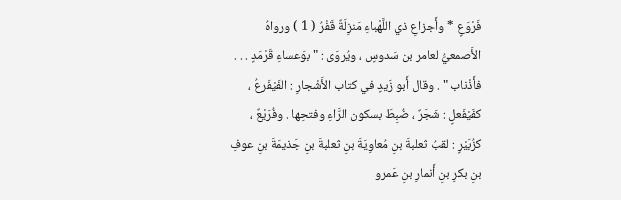فَرْوَعٍ * وأَجزاعِ ذي اللَّهْباءِ مَنزِلَةٌ قَفْرُ ( 1 ) ورواهُ الأَصمعيُّ لعامر بن سَدوسٍ ، ويُروَى : " بوَعساءِ قَرْمَدٍ . . . فأَذْناب " . وقال أَبو زَيدٍ في كتاب الأَشْجارِ : الفَيْفَرعُ ، كفَيْفَعلٍ : شَجَرٌ ، ضُبِطَ بسكون الرَّاءِ وفتحِها . وفُرَيْعٌ ، كزُبَيْرٍ : لقبُ ثعلبةَ بنِ مُعاوِيَةَ بنِ ثعلبةَ بنِ جَذيمَةَ بنِ عوفِ بنِ بكرِ بنِ أَنمارِ بنِ عَمرو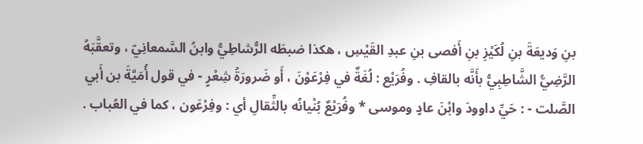بنِ وَديعَةَ بنِ لُكَيْزِ بنِ أَفصى بنِ عبدِ القَيْسِ ، هكذا ضبطَه الرُّشاطِيُّ وابنُ السَّمعانِيّ ، وتعقَّبَهُ الرَّضِيُّ الشَّاطِبِيُّ بأَنَّه بالقافِ . وفُرَيْع : لُغَةٌ في فِرْعَوْنَ ، أَو ضَرورَةُ شِعْرٍ - في قول أُمَيَّةَ بن أَبي الصَّلت - : حَيِّ داوودَ وابْنَ عادٍ وموسى * وفُرَيْعٌ بُنْيانُه بالثِّقالِ أي : وفِرْعَون ، كما في العُباب .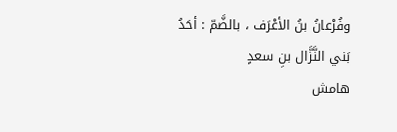وفُرْعانُ بنُ الأعْرَف ، بالضَّمّ : أحَدُ بَني النَّزَّال بنِ سعدٍ
هامش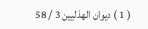( 1 ) ديوان الهذليين 3 / 58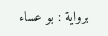برواية : بو عساء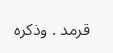قرمد . وذكره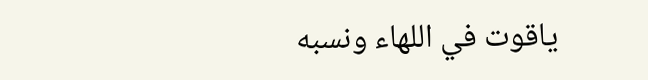ياقوت في اللهاء ونسبه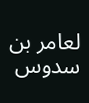لعامر بن سدوس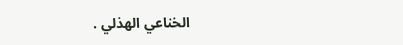الخناعي الهذلي .